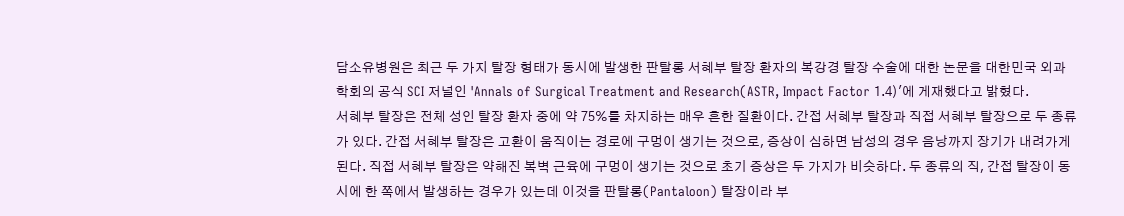담소유병원은 최근 두 가지 탈장 형태가 동시에 발생한 판탈롱 서혜부 탈장 환자의 복강경 탈장 수술에 대한 논문을 대한민국 외과 학회의 공식 SCI 저널인 'Annals of Surgical Treatment and Research(ASTR, Impact Factor 1.4)'에 게재했다고 밝혔다.
서혜부 탈장은 전체 성인 탈장 환자 중에 약 75%를 차지하는 매우 흔한 질환이다. 간접 서혜부 탈장과 직접 서혜부 탈장으로 두 종류가 있다. 간접 서혜부 탈장은 고환이 움직이는 경로에 구멍이 생기는 것으로, 증상이 심하면 남성의 경우 음낭까지 장기가 내려가게 된다. 직접 서혜부 탈장은 약해진 복벽 근육에 구멍이 생기는 것으로 초기 증상은 두 가지가 비슷하다. 두 종류의 직, 간접 탈장이 동시에 한 쪽에서 발생하는 경우가 있는데 이것을 판탈롱(Pantaloon) 탈장이라 부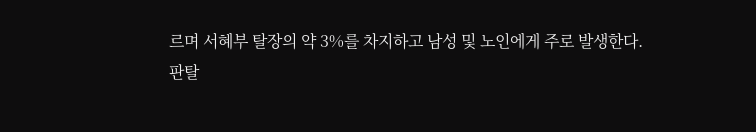르며 서혜부 탈장의 약 3%를 차지하고 남성 및 노인에게 주로 발생한다.
판탈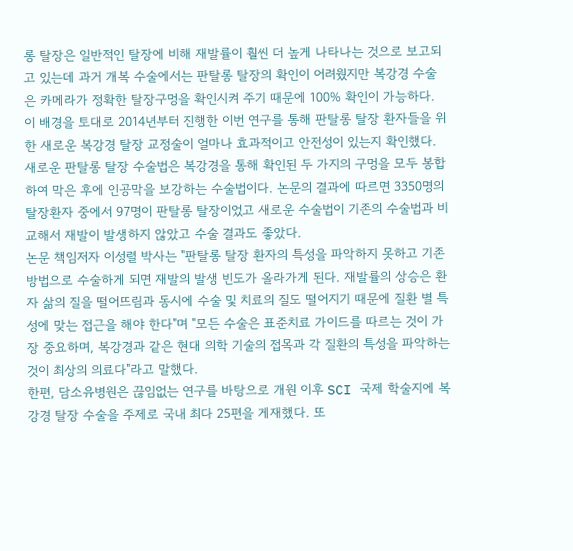롱 탈장은 일반적인 탈장에 비해 재발률이 훨씬 더 높게 나타나는 것으로 보고되고 있는데 과거 개복 수술에서는 판탈롱 탈장의 확인이 어려웠지만 복강경 수술은 카메라가 정확한 탈장구멍을 확인시켜 주기 때문에 100% 확인이 가능하다. 이 배경을 토대로 2014년부터 진행한 이번 연구를 통해 판탈롱 탈장 환자들을 위한 새로운 복강경 탈장 교정술이 얼마나 효과적이고 안전성이 있는지 확인했다.
새로운 판탈롱 탈장 수술법은 복강경을 통해 확인된 두 가지의 구멍을 모두 봉합하여 막은 후에 인공막을 보강하는 수술법이다. 논문의 결과에 따르면 3350명의 탈장환자 중에서 97명이 판탈롱 탈장이었고 새로운 수술법이 기존의 수술법과 비교해서 재발이 발생하지 않았고 수술 결과도 좋았다.
논문 책임저자 이성렬 박사는 "판탈롱 탈장 환자의 특성을 파악하지 못하고 기존 방법으로 수술하게 되면 재발의 발생 빈도가 올라가게 된다. 재발률의 상승은 환자 삶의 질을 떨어뜨림과 동시에 수술 및 치료의 질도 떨어지기 때문에 질환 별 특성에 맞는 접근을 해야 한다"며 "모든 수술은 표준치료 가이드를 따르는 것이 가장 중요하며, 복강경과 같은 현대 의학 기술의 접목과 각 질환의 특성을 파악하는 것이 최상의 의료다"라고 말했다.
한편, 담소유병원은 끊임없는 연구를 바탕으로 개원 이후 SCI 국제 학술지에 복강경 탈장 수술을 주제로 국내 최다 25편을 게재했다. 또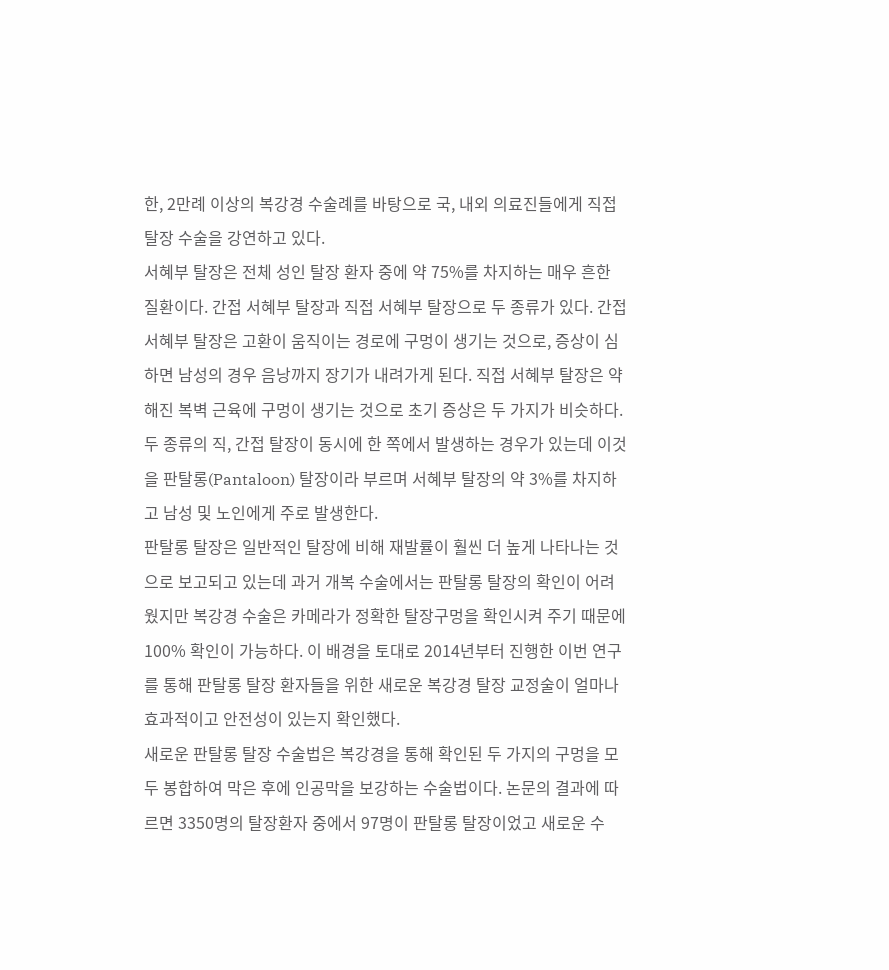한, 2만례 이상의 복강경 수술례를 바탕으로 국, 내외 의료진들에게 직접 탈장 수술을 강연하고 있다.
서혜부 탈장은 전체 성인 탈장 환자 중에 약 75%를 차지하는 매우 흔한 질환이다. 간접 서혜부 탈장과 직접 서혜부 탈장으로 두 종류가 있다. 간접 서혜부 탈장은 고환이 움직이는 경로에 구멍이 생기는 것으로, 증상이 심하면 남성의 경우 음낭까지 장기가 내려가게 된다. 직접 서혜부 탈장은 약해진 복벽 근육에 구멍이 생기는 것으로 초기 증상은 두 가지가 비슷하다. 두 종류의 직, 간접 탈장이 동시에 한 쪽에서 발생하는 경우가 있는데 이것을 판탈롱(Pantaloon) 탈장이라 부르며 서혜부 탈장의 약 3%를 차지하고 남성 및 노인에게 주로 발생한다.
판탈롱 탈장은 일반적인 탈장에 비해 재발률이 훨씬 더 높게 나타나는 것으로 보고되고 있는데 과거 개복 수술에서는 판탈롱 탈장의 확인이 어려웠지만 복강경 수술은 카메라가 정확한 탈장구멍을 확인시켜 주기 때문에 100% 확인이 가능하다. 이 배경을 토대로 2014년부터 진행한 이번 연구를 통해 판탈롱 탈장 환자들을 위한 새로운 복강경 탈장 교정술이 얼마나 효과적이고 안전성이 있는지 확인했다.
새로운 판탈롱 탈장 수술법은 복강경을 통해 확인된 두 가지의 구멍을 모두 봉합하여 막은 후에 인공막을 보강하는 수술법이다. 논문의 결과에 따르면 3350명의 탈장환자 중에서 97명이 판탈롱 탈장이었고 새로운 수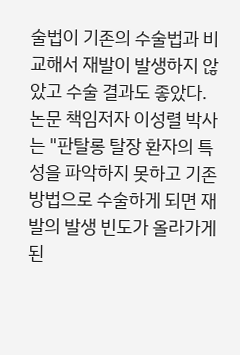술법이 기존의 수술법과 비교해서 재발이 발생하지 않았고 수술 결과도 좋았다.
논문 책임저자 이성렬 박사는 "판탈롱 탈장 환자의 특성을 파악하지 못하고 기존 방법으로 수술하게 되면 재발의 발생 빈도가 올라가게 된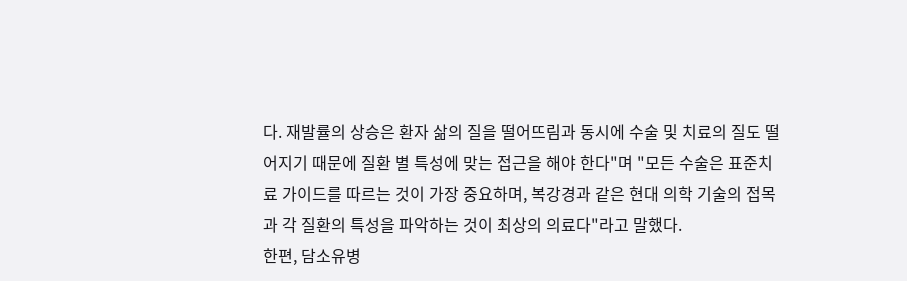다. 재발률의 상승은 환자 삶의 질을 떨어뜨림과 동시에 수술 및 치료의 질도 떨어지기 때문에 질환 별 특성에 맞는 접근을 해야 한다"며 "모든 수술은 표준치료 가이드를 따르는 것이 가장 중요하며, 복강경과 같은 현대 의학 기술의 접목과 각 질환의 특성을 파악하는 것이 최상의 의료다"라고 말했다.
한편, 담소유병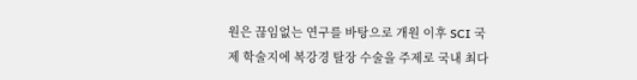원은 끊임없는 연구를 바탕으로 개원 이후 SCI 국제 학술지에 복강경 탈장 수술을 주제로 국내 최다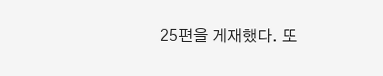25편을 게재했다. 또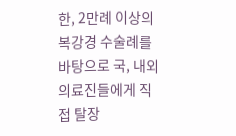한, 2만례 이상의 복강경 수술례를 바탕으로 국, 내외 의료진들에게 직접 탈장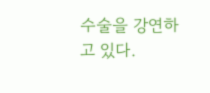수술을 강연하고 있다.